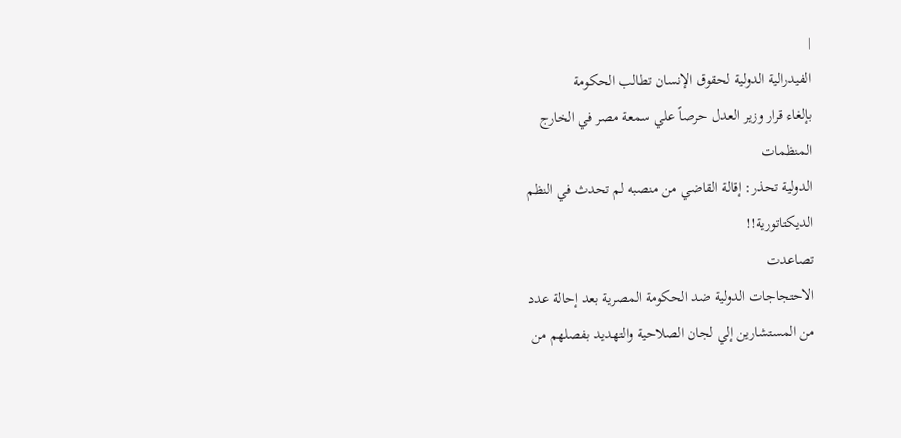|
الفيدرالية الدولية لحقوق الإنسان تطالب الحكومة
بإلغاء قرار وزير العدل حرصاً علي سمعة مصر في الخارج
المنظمات
الدولية تحذر: إقالة القاضي من منصبه لم تحدث في النظم
الديكتاتورية!!
تصاعدت
الاحتجاجات الدولية ضد الحكومة المصرية بعد إحالة عدد
من المستشارين إلي لجان الصلاحية والتهديد بفصلهم من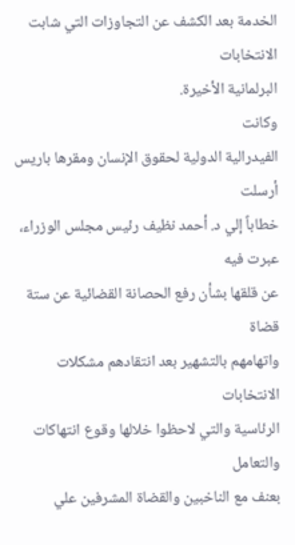الخدمة بعد الكشف عن التجاوزات التي شابت الانتخابات
البرلمانية الأخيرة.
وكانت
الفيدرالية الدولية لحقوق الإنسان ومقرها باريس أرسلت
خطاباً إلي د. أحمد نظيف رئيس مجلس الوزراء، عبرت فيه
عن قلقها بشأن رفع الحصانة القضائية عن ستة قضاة
واتهامهم بالتشهير بعد انتقادهم مشكلات الانتخابات
الرئاسية والتي لاحظوا خلالها وقوع انتهاكات والتعامل
بعنف مع الناخبين والقضاة المشرفين علي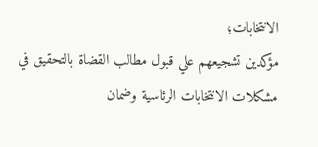الانتخابات؛
مؤكدين تشجيعهم علي قبول مطالب القضاة بالتحقيق في
مشكلات الانتخابات الرئاسية وضمان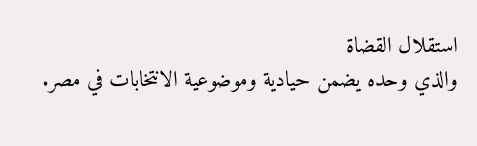استقلال القضاة
والذي وحده يضمن حيادية وموضوعية الانتخابات في مصر.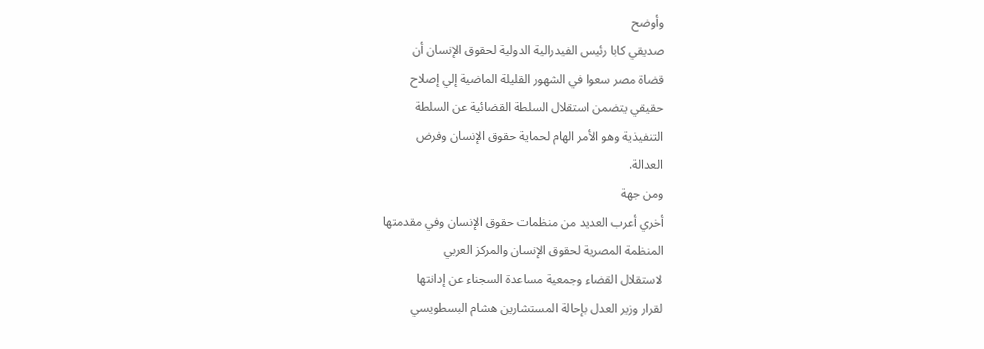وأوضح
صديقي كابا رئيس الفيدرالية الدولية لحقوق الإنسان أن
قضاة مصر سعوا في الشهور القليلة الماضية إلي إصلاح
حقيقي يتضمن استقلال السلطة القضائية عن السلطة
التنفيذية وهو الأمر الهام لحماية حقوق الإنسان وفرض
العدالة.
ومن جهة
أخري أعرب العديد من منظمات حقوق الإنسان وفي مقدمتها
المنظمة المصرية لحقوق الإنسان والمركز العربي
لاستقلال القضاء وجمعية مساعدة السجناء عن إدانتها
لقرار وزير العدل بإحالة المستشارين هشام البسطويسي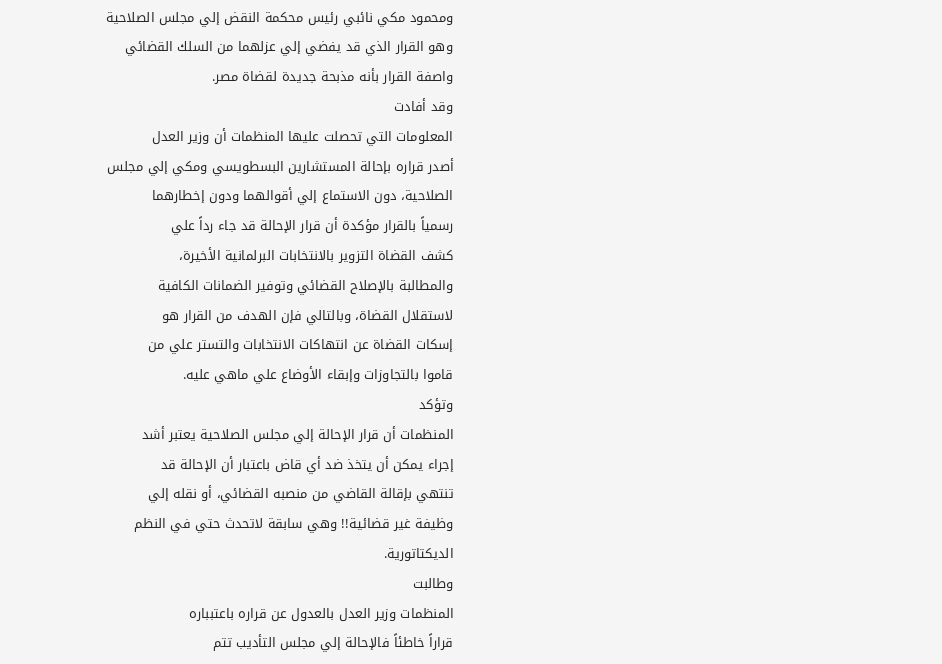ومحمود مكي نائبي رئيس محكمة النقض إلي مجلس الصلاحية
وهو القرار الذي قد يفضي إلي عزلهما من السلك القضائي
واصفة القرار بأنه مذبحة جديدة لقضاة مصر.
وقد أفادت
المعلومات التي تحصلت عليها المنظمات أن وزير العدل
أصدر قراره بإحالة المستشارين البسطويسي ومكي إلي مجلس
الصلاحية، دون الاستماع إلي أقوالهما ودون إخطارهما
رسمياً بالقرار مؤكدة أن قرار الإحالة قد جاء رداً علي
كشف القضاة التزوير بالانتخابات البرلمانية الأخيرة،
والمطالبة بالإصلاح القضائي وتوفير الضمانات الكافية
لاستقلال القضاة، وبالتالي فإن الهدف من القرار هو
إسكات القضاة عن انتهاكات الانتخابات والتستر علي من
قاموا بالتجاوزات وإبقاء الأوضاع علي ماهي عليه.
وتؤكد
المنظمات أن قرار الإحالة إلي مجلس الصلاحية يعتبر أشد
إجراء يمكن أن يتخذ ضد أي قاض باعتبار أن الإحالة قد
تنتهي بإقالة القاضي من منصبه القضائي، أو نقله إلي
وظيفة غير قضائية!! وهي سابقة لاتحدث حتي في النظم
الديكتاتورية.
وطالبت
المنظمات وزير العدل بالعدول عن قراره باعتبباره
قراراً خاطئاً فالإحالة إلي مجلس التأديب تتم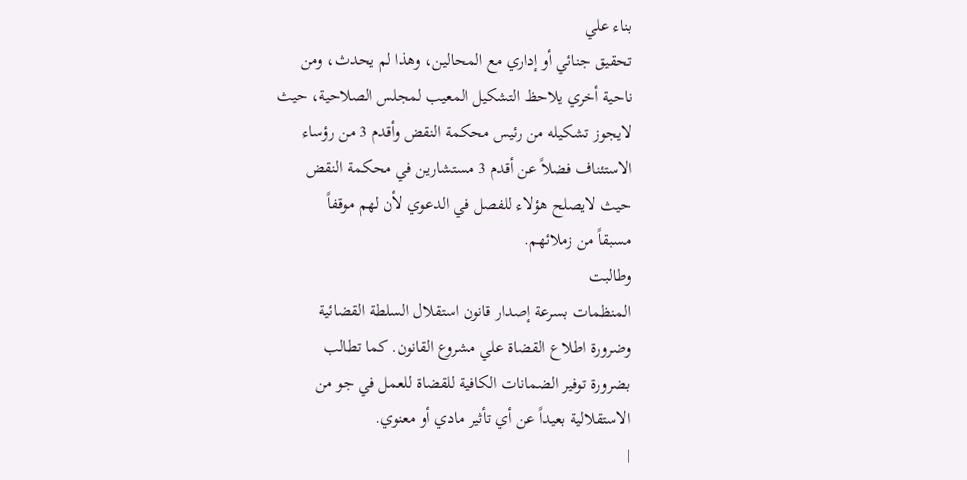بناء علي
تحقيق جنائي أو إداري مع المحالين، وهذا لم يحدث، ومن
ناحية أخري يلاحظ التشكيل المعيب لمجلس الصلاحية، حيث
لايجوز تشكيله من رئيس محكمة النقض وأقدم 3 من رؤساء
الاستئناف فضلاً عن أقدم 3 مستشارين في محكمة النقض
حيث لايصلح هؤلاء للفصل في الدعوي لأن لهم موقفاً
مسبقاً من زملائهم.
وطالبت
المنظمات بسرعة إصدار قانون استقلال السلطة القضائية
وضرورة اطلاع القضاة علي مشروع القانون. كما تطالب
بضرورة توفير الضمانات الكافية للقضاة للعمل في جو من
الاستقلالية بعيداً عن أي تأثير مادي أو معنوي.
|